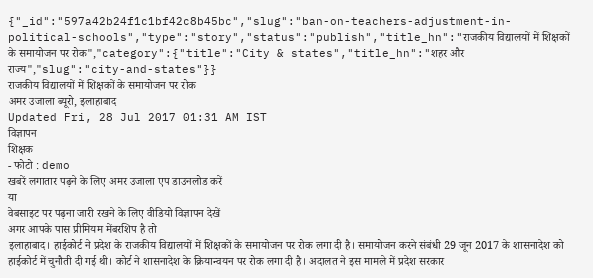{"_id":"597a42b24f1c1bf42c8b45bc","slug":"ban-on-teachers-adjustment-in-political-schools","type":"story","status":"publish","title_hn":"राजकीय विद्यालयों में शिक्षकों के समायोजन पर रोक","category":{"title":"City & states","title_hn":"शहर और राज्य","slug":"city-and-states"}}
राजकीय विद्यालयों में शिक्षकों के समायोजन पर रोक
अमर उजाला ब्यूरो, इलाहाबाद
Updated Fri, 28 Jul 2017 01:31 AM IST
विज्ञापन
शिक्षक
- फोटो : demo
खबरें लगातार पढ़ने के लिए अमर उजाला एप डाउनलोड करें
या
वेबसाइट पर पढ़ना जारी रखने के लिए वीडियो विज्ञापन देखें
अगर आपके पास प्रीमियम मेंबरशिप है तो
इलाहाबाद। हाईकोर्ट ने प्रदेश के राजकीय विद्यालयों में शिक्षकों के समायोजन पर रोक लगा दी है। समायोजन करने संबंधी 29 जून 2017 के शासनादेश को हाईकोर्ट में चुनौती दी गई थी। कोर्ट ने शासनादेश के क्रियान्वयन पर रोक लगा दी है। अदालत ने इस मामले में प्रदेश सरकार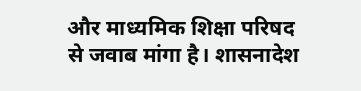और माध्यमिक शिक्षा परिषद से जवाब मांगा है। शासनादेश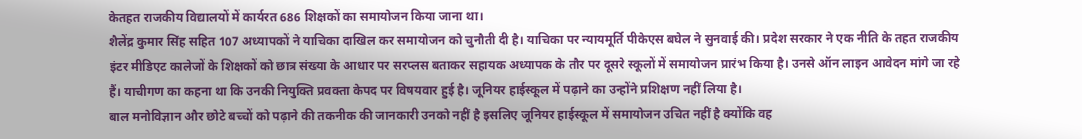केतहत राजकीय विद्यालयों में कार्यरत 686 शिक्षकों का समायोजन किया जाना था।
शैलेंद्र कुमार सिंह सहित 107 अध्यापकों ने याचिका दाखिल कर समायोजन को चुनौती दी है। याचिका पर न्यायमूर्ति पीकेएस बघेल ने सुनवाई की। प्रदेश सरकार ने एक नीति के तहत राजकीय इंटर मीडिएट कालेजों के शिक्षकों को छात्र संख्या के आधार पर सरप्लस बताकर सहायक अध्यापक के तौर पर दूसरे स्कूलों में समायोजन प्रारंभ किया है। उनसे ऑन लाइन आवेदन मांगे जा रहे हैं। याचीगण का कहना था कि उनकी नियुक्ति प्रवक्ता केपद पर विषयवार हुई है। जूनियर हाईस्कूल में पढ़ाने का उन्होंने प्रशिक्षण नहीं लिया है।
बाल मनोविज्ञान और छोटे बच्चों को पढ़ाने की तकनीक की जानकारी उनको नहीं है इसलिए जूनियर हाईस्कूल में समायोजन उचित नहीं है क्योंकि वह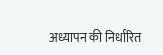अध्यापन की निर्धारित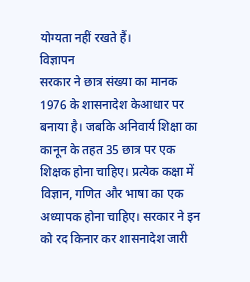योग्यता नहीं रखते हैं।
विज्ञापन
सरकार ने छात्र संख्या का मानक 1976 के शासनादेश केआधार पर बनाया है। जबकि अनिवार्य शिक्षा का कानून के तहत 35 छात्र पर एक शिक्षक होना चाहिए। प्रत्येक कक्षा में विज्ञान, गणित और भाषा का एक अध्यापक होना चाहिए। सरकार ने इन को रद किनार कर शासनादेश जारी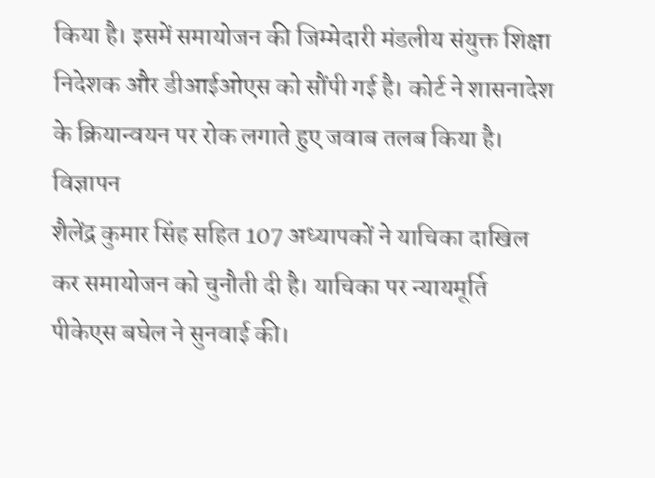किया है। इसमें समायोजन की जिम्मेदारी मंडलीय संयुक्त शिक्षा निदेशक और डीआईओएस को सौंपी गई है। कोर्ट ने शासनादेश के क्रियान्वयन पर रोक लगाते हुए जवाब तलब किया है।
विज्ञापन
शैलेंद्र कुमार सिंह सहित 107 अध्यापकों ने याचिका दाखिल कर समायोजन को चुनौती दी है। याचिका पर न्यायमूर्ति पीकेएस बघेल ने सुनवाई की।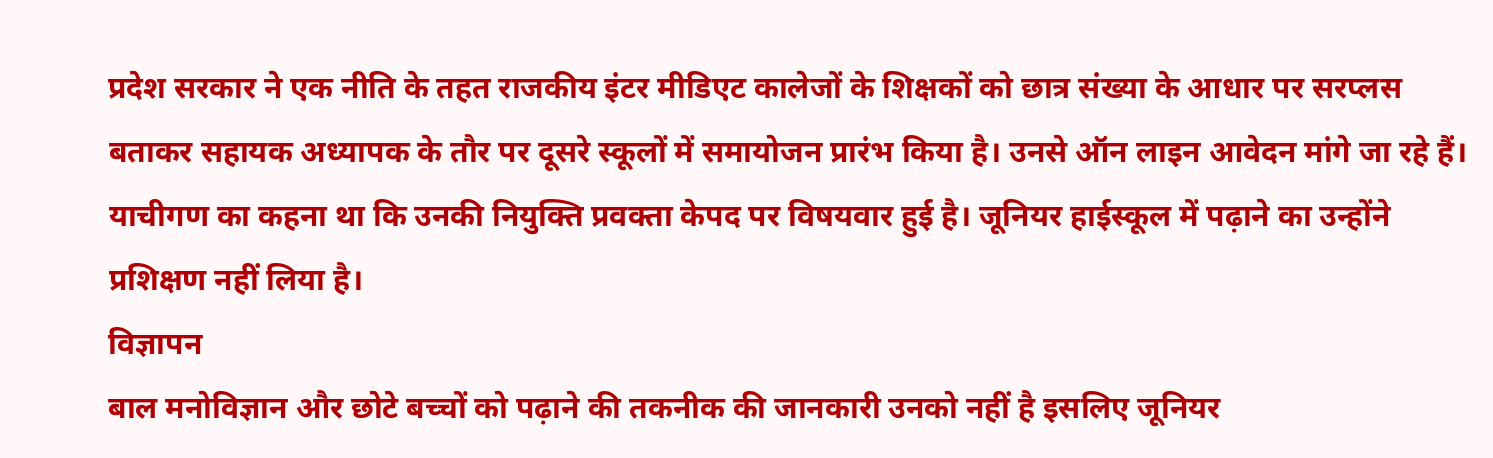प्रदेश सरकार ने एक नीति के तहत राजकीय इंटर मीडिएट कालेजों के शिक्षकों को छात्र संख्या के आधार पर सरप्लस बताकर सहायक अध्यापक के तौर पर दूसरे स्कूलों में समायोजन प्रारंभ किया है। उनसे ऑन लाइन आवेदन मांगे जा रहे हैं। याचीगण का कहना था कि उनकी नियुक्ति प्रवक्ता केपद पर विषयवार हुई है। जूनियर हाईस्कूल में पढ़ाने का उन्होंने प्रशिक्षण नहीं लिया है।
विज्ञापन
बाल मनोविज्ञान और छोटे बच्चों को पढ़ाने की तकनीक की जानकारी उनको नहीं है इसलिए जूनियर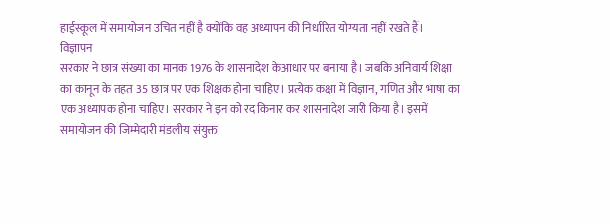हाईस्कूल में समायोजन उचित नहीं है क्योंकि वह अध्यापन की निर्धारित योग्यता नहीं रखते हैं।
विज्ञापन
सरकार ने छात्र संख्या का मानक 1976 के शासनादेश केआधार पर बनाया है। जबकि अनिवार्य शिक्षा का कानून के तहत 35 छात्र पर एक शिक्षक होना चाहिए। प्रत्येक कक्षा में विज्ञान, गणित और भाषा का एक अध्यापक होना चाहिए। सरकार ने इन को रद किनार कर शासनादेश जारी किया है। इसमें समायोजन की जिम्मेदारी मंडलीय संयुक्त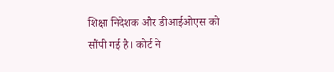शिक्षा निदेशक और डीआईओएस को सौंपी गई है। कोर्ट ने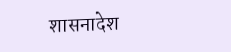शासनादेश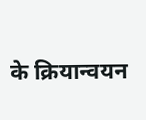के क्रियान्वयन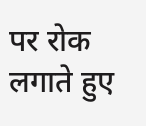पर रोक लगाते हुए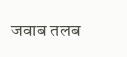जवाब तलब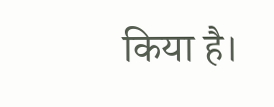किया है।